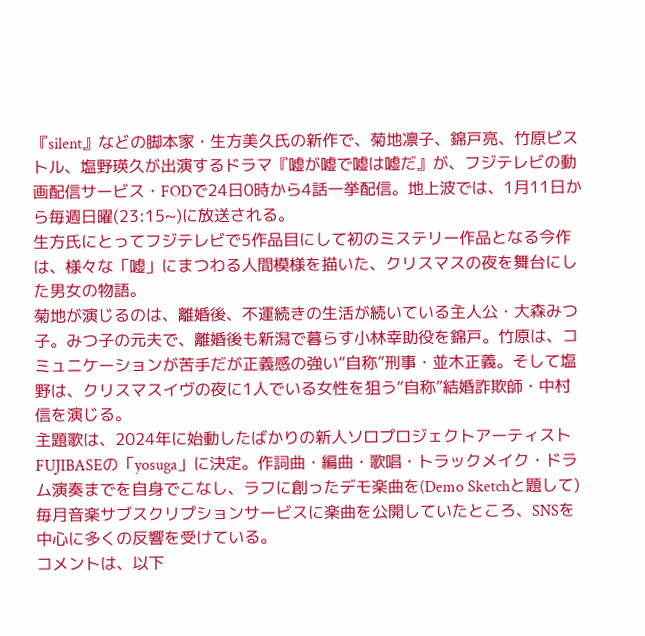『silent』などの脚本家・生方美久氏の新作で、菊地凛子、錦戸亮、竹原ピストル、塩野瑛久が出演するドラマ『嘘が嘘で嘘は嘘だ』が、フジテレビの動画配信サービス・FODで24日0時から4話一挙配信。地上波では、1月11日から毎週日曜(23:15~)に放送される。
生方氏にとってフジテレビで5作品目にして初のミステリー作品となる今作は、様々な「嘘」にまつわる人間模様を描いた、クリスマスの夜を舞台にした男女の物語。
菊地が演じるのは、離婚後、不運続きの生活が続いている主人公・大森みつ子。みつ子の元夫で、離婚後も新潟で暮らす小林幸助役を錦戸。竹原は、コミュニケーションが苦手だが正義感の強い“自称”刑事・並木正義。そして塩野は、クリスマスイヴの夜に1人でいる女性を狙う“自称”結婚詐欺師・中村信を演じる。
主題歌は、2024年に始動したばかりの新人ソロプロジェクトアーティストFUJIBASEの「yosuga」に決定。作詞曲・編曲・歌唱・トラックメイク・ドラム演奏までを自身でこなし、ラフに創ったデモ楽曲を(Demo Sketchと題して)毎月音楽サブスクリプションサービスに楽曲を公開していたところ、SNSを中心に多くの反響を受けている。
コメントは、以下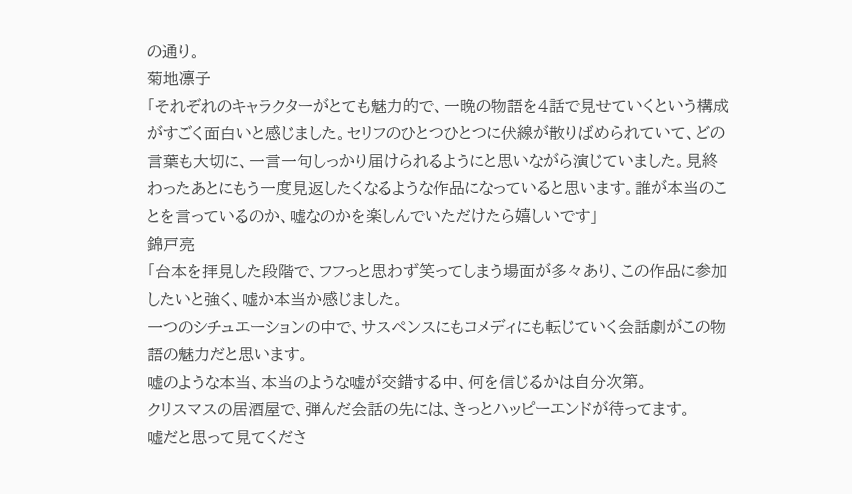の通り。
菊地凛子
「それぞれのキャラクターがとても魅力的で、一晩の物語を4話で見せていくという構成がすごく面白いと感じました。セリフのひとつひとつに伏線が散りばめられていて、どの言葉も大切に、一言一句しっかり届けられるようにと思いながら演じていました。見終わったあとにもう一度見返したくなるような作品になっていると思います。誰が本当のことを言っているのか、嘘なのかを楽しんでいただけたら嬉しいです」
錦戸亮
「台本を拝見した段階で、フフっと思わず笑ってしまう場面が多々あり、この作品に参加したいと強く、嘘か本当か感じました。
一つのシチュエーションの中で、サスペンスにもコメディにも転じていく会話劇がこの物語の魅力だと思います。
嘘のような本当、本当のような嘘が交錯する中、何を信じるかは自分次第。
クリスマスの居酒屋で、弾んだ会話の先には、きっとハッピーエンドが待ってます。
嘘だと思って見てくださ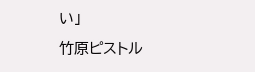い」
竹原ピストル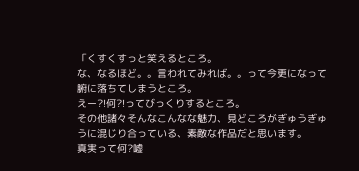「くすくすっと笑えるところ。
な、なるほど。。言われてみれば。。って今更になって腑に落ちてしまうところ。
えー?!何?!ってびっくりするところ。
その他諸々そんなこんなな魅力、見どころがぎゅうぎゅうに混じり合っている、素敵な作品だと思います。
真実って何?嘘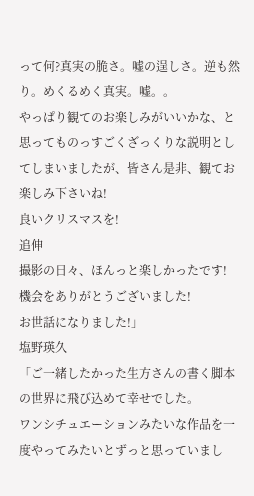って何?真実の脆さ。嘘の逞しさ。逆も然り。めくるめく真実。嘘。。
やっぱり観てのお楽しみがいいかな、と思ってものっすごくざっくりな説明としてしまいましたが、皆さん是非、観てお楽しみ下さいね!
良いクリスマスを!
追伸
撮影の日々、ほんっと楽しかったです!
機会をありがとうございました!
お世話になりました!」
塩野瑛久
「ご一緒したかった生方さんの書く脚本の世界に飛び込めて幸せでした。
ワンシチュエーションみたいな作品を一度やってみたいとずっと思っていまし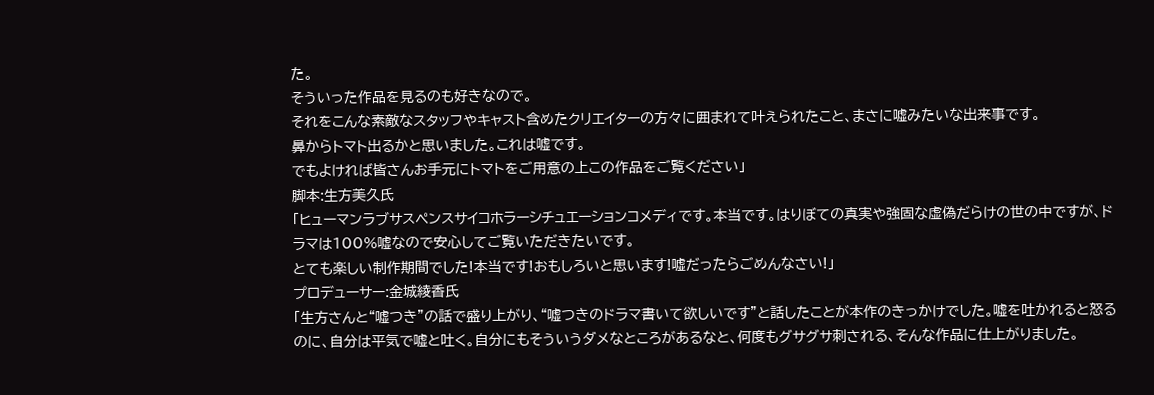た。
そういった作品を見るのも好きなので。
それをこんな素敵なスタッフやキャスト含めたクリエイターの方々に囲まれて叶えられたこと、まさに嘘みたいな出来事です。
鼻からトマト出るかと思いました。これは嘘です。
でもよければ皆さんお手元にトマトをご用意の上この作品をご覧ください」
脚本:生方美久氏
「ヒューマンラブサスペンスサイコホラーシチュエーションコメディです。本当です。はりぼての真実や強固な虚偽だらけの世の中ですが、ドラマは100%嘘なので安心してご覧いただきたいです。
とても楽しい制作期間でした!本当です!おもしろいと思います!嘘だったらごめんなさい!」
プロデューサー:金城綾香氏
「生方さんと“嘘つき”の話で盛り上がり、“嘘つきのドラマ書いて欲しいです”と話したことが本作のきっかけでした。嘘を吐かれると怒るのに、自分は平気で嘘と吐く。自分にもそういうダメなところがあるなと、何度もグサグサ刺される、そんな作品に仕上がりました。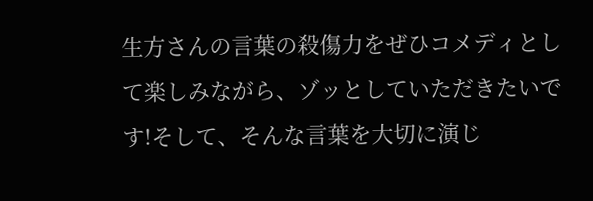生方さんの言葉の殺傷力をぜひコメディとして楽しみながら、ゾッとしていただきたいです!そして、そんな言葉を大切に演じ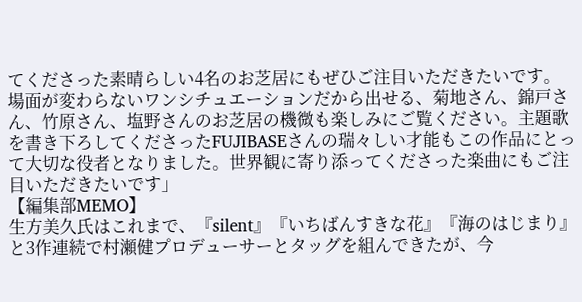てくださった素晴らしい4名のお芝居にもぜひご注目いただきたいです。場面が変わらないワンシチュエーションだから出せる、菊地さん、錦戸さん、竹原さん、塩野さんのお芝居の機微も楽しみにご覧ください。主題歌を書き下ろしてくださったFUJIBASEさんの瑞々しい才能もこの作品にとって大切な役者となりました。世界観に寄り添ってくださった楽曲にもご注目いただきたいです」
【編集部MEMO】
生方美久氏はこれまで、『silent』『いちばんすきな花』『海のはじまり』と3作連続で村瀬健プロデューサーとタッグを組んできたが、今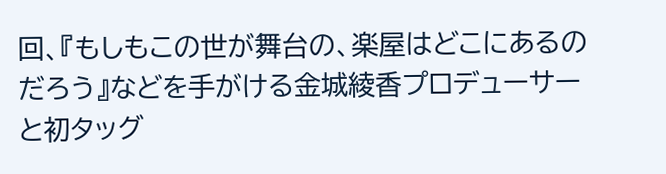回、『もしもこの世が舞台の、楽屋はどこにあるのだろう』などを手がける金城綾香プロデューサーと初タッグ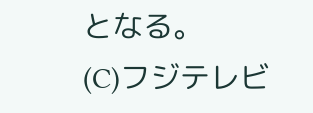となる。
(C)フジテレビ